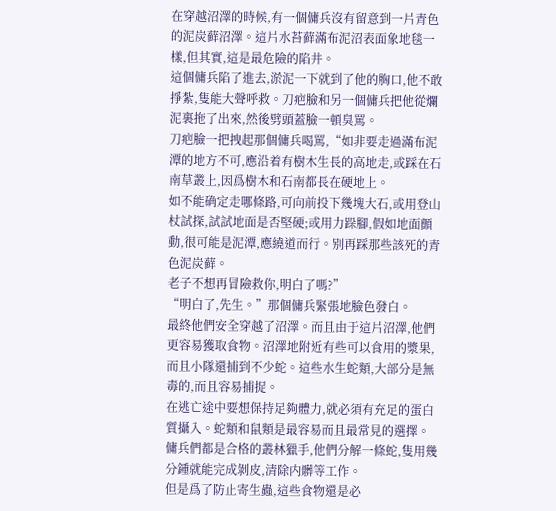在穿越沼澤的時候,有一個傭兵沒有留意到一片青色的泥炭藓沼澤。這片水苔藓滿布泥沼表面象地毯一樣,但其實,這是最危險的陷井。
這個傭兵陷了進去,淤泥一下就到了他的胸口,他不敢掙紮,隻能大聲呼救。刀疤臉和另一個傭兵把他從爛泥裏拖了出來,然後劈頭蓋臉一頓臭罵。
刀疤臉一把拽起那個傭兵喝罵,“如非要走過滿布泥潭的地方不可,應沿着有樹木生長的高地走,或踩在石南草叢上,因爲樹木和石南都長在硬地上。
如不能确定走哪條路,可向前投下幾塊大石,或用登山杖試探,試試地面是否堅硬;或用力跺腳,假如地面顫動,很可能是泥潭,應繞道而行。别再踩那些該死的青色泥炭藓。
老子不想再冒險救你,明白了嗎?”
“明白了,先生。”那個傭兵緊張地臉色發白。
最終他們安全穿越了沼澤。而且由于這片沼澤,他們更容易獲取食物。沼澤地附近有些可以食用的漿果,而且小隊還捕到不少蛇。這些水生蛇類,大部分是無毒的,而且容易捕捉。
在逃亡途中要想保持足夠體力,就必須有充足的蛋白質攝入。蛇類和鼠類是最容易而且最常見的選擇。傭兵們都是合格的叢林獵手,他們分解一條蛇,隻用幾分鍾就能完成剝皮,清除内髒等工作。
但是爲了防止寄生蟲,這些食物還是必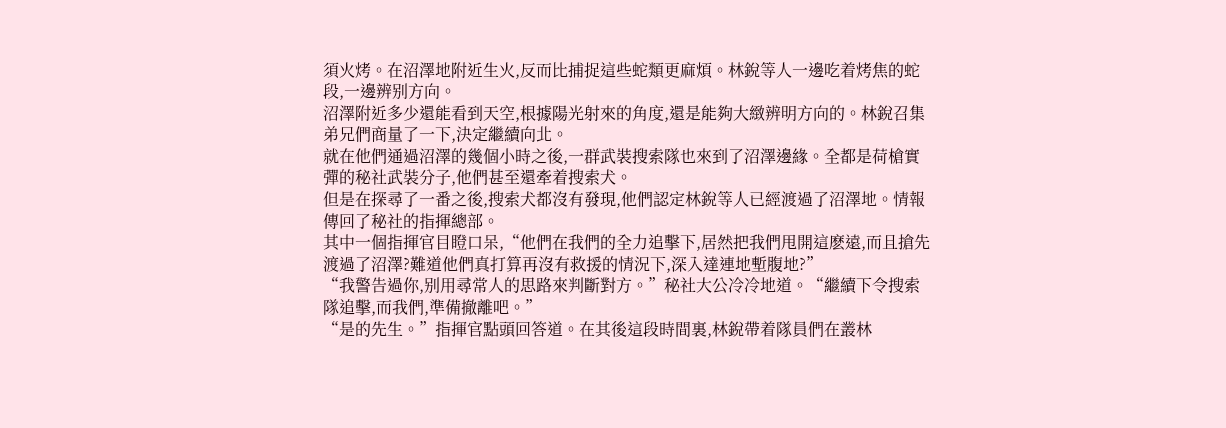須火烤。在沼澤地附近生火,反而比捕捉這些蛇類更麻煩。林銳等人一邊吃着烤焦的蛇段,一邊辨别方向。
沼澤附近多少還能看到天空,根據陽光射來的角度,還是能夠大緻辨明方向的。林銳召集弟兄們商量了一下,決定繼續向北。
就在他們通過沼澤的幾個小時之後,一群武裝搜索隊也來到了沼澤邊緣。全都是荷槍實彈的秘社武裝分子,他們甚至還牽着搜索犬。
但是在探尋了一番之後,搜索犬都沒有發現,他們認定林銳等人已經渡過了沼澤地。情報傳回了秘社的指揮總部。
其中一個指揮官目瞪口呆,“他們在我們的全力追擊下,居然把我們甩開這麽遠,而且搶先渡過了沼澤?難道他們真打算再沒有救援的情況下,深入達連地塹腹地?”
“我警告過你,别用尋常人的思路來判斷對方。”秘社大公冷冷地道。“繼續下令搜索隊追擊,而我們,準備撤離吧。”
“是的先生。”指揮官點頭回答道。在其後這段時間裏,林銳帶着隊員們在叢林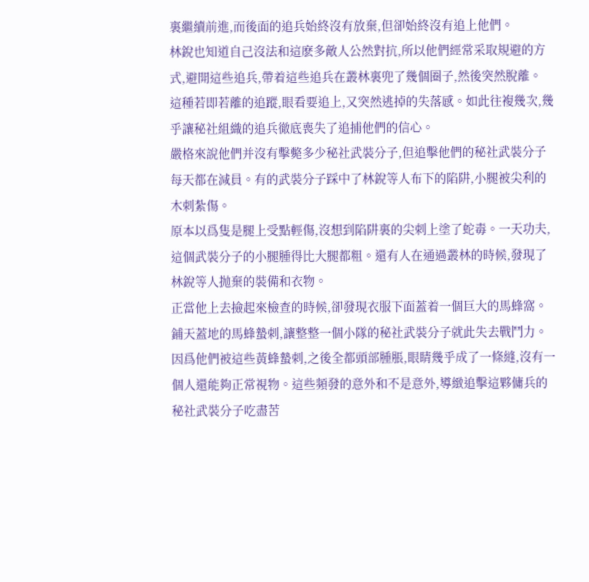裏繼續前進,而後面的追兵始終沒有放棄,但卻始終沒有追上他們。
林銳也知道自己沒法和這麽多敵人公然對抗,所以他們經常采取規避的方式,避開這些追兵,帶着這些追兵在叢林裏兜了幾個圈子,然後突然脫離。
這種若即若離的追蹤,眼看要追上,又突然逃掉的失落感。如此往複幾次,幾乎讓秘社組織的追兵徹底喪失了追捕他們的信心。
嚴格來說他們并沒有擊斃多少秘社武裝分子,但追擊他們的秘社武裝分子每天都在減員。有的武裝分子踩中了林銳等人布下的陷阱,小腿被尖利的木刺紮傷。
原本以爲隻是腿上受點輕傷,沒想到陷阱裏的尖刺上塗了蛇毒。一天功夫,這個武裝分子的小腿腫得比大腿都粗。還有人在通過叢林的時候,發現了林銳等人抛棄的裝備和衣物。
正當他上去撿起來檢查的時候,卻發現衣服下面蓋着一個巨大的馬蜂窩。鋪天蓋地的馬蜂蟄刺,讓整整一個小隊的秘社武裝分子就此失去戰鬥力。
因爲他們被這些黃蜂蟄刺,之後全都頭部腫脹,眼睛幾乎成了一條縫,沒有一個人還能夠正常視物。這些頻發的意外和不是意外,導緻追擊這夥傭兵的秘社武裝分子吃盡苦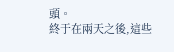頭。
終于在兩天之後,這些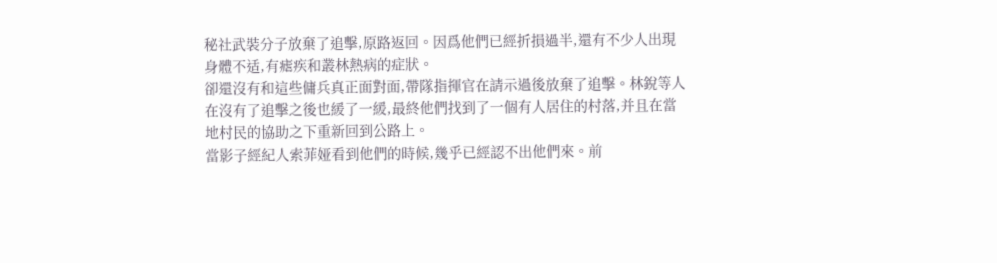秘社武裝分子放棄了追擊,原路返回。因爲他們已經折損過半,還有不少人出現身體不适,有瘧疾和叢林熱病的症狀。
卻還沒有和這些傭兵真正面對面,帶隊指揮官在請示過後放棄了追擊。林銳等人在沒有了追擊之後也緩了一緩,最終他們找到了一個有人居住的村落,并且在當地村民的協助之下重新回到公路上。
當影子經紀人索菲娅看到他們的時候,幾乎已經認不出他們來。前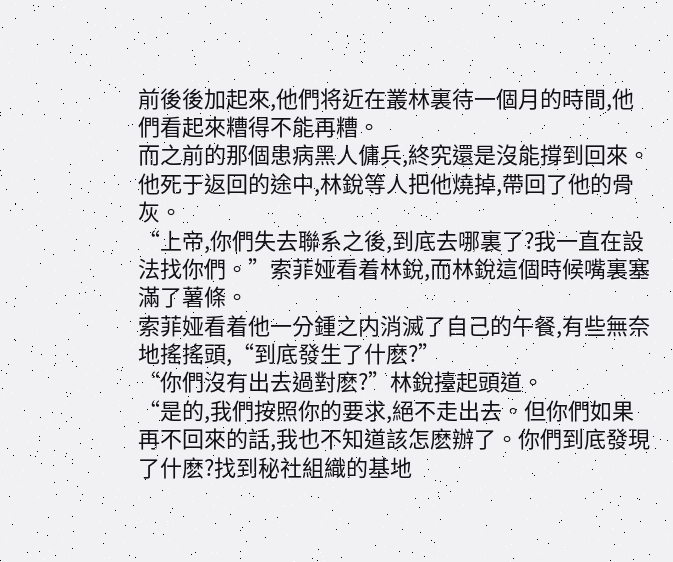前後後加起來,他們将近在叢林裏待一個月的時間,他們看起來糟得不能再糟。
而之前的那個患病黑人傭兵,終究還是沒能撐到回來。他死于返回的途中,林銳等人把他燒掉,帶回了他的骨灰。
“上帝,你們失去聯系之後,到底去哪裏了?我一直在設法找你們。”索菲娅看着林銳,而林銳這個時候嘴裏塞滿了薯條。
索菲娅看着他一分鍾之内消滅了自己的午餐,有些無奈地搖搖頭,“到底發生了什麽?”
“你們沒有出去過對麽?”林銳擡起頭道。
“是的,我們按照你的要求,絕不走出去。但你們如果再不回來的話,我也不知道該怎麽辦了。你們到底發現了什麽?找到秘社組織的基地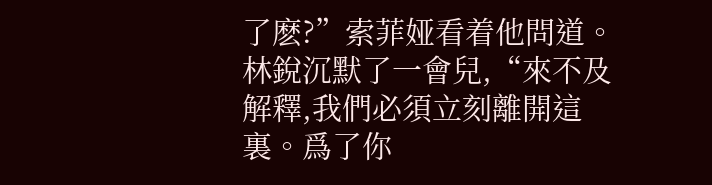了麽?”索菲娅看着他問道。
林銳沉默了一會兒,“來不及解釋,我們必須立刻離開這裏。爲了你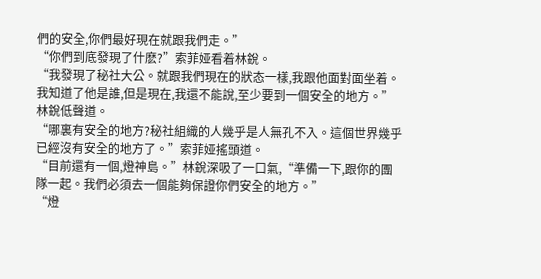們的安全,你們最好現在就跟我們走。”
“你們到底發現了什麽?”索菲娅看着林銳。
“我發現了秘社大公。就跟我們現在的狀态一樣,我跟他面對面坐着。我知道了他是誰,但是現在,我還不能說,至少要到一個安全的地方。”林銳低聲道。
“哪裏有安全的地方?秘社組織的人幾乎是人無孔不入。這個世界幾乎已經沒有安全的地方了。”索菲娅搖頭道。
“目前還有一個,燈神島。”林銳深吸了一口氣,“準備一下,跟你的團隊一起。我們必須去一個能夠保證你們安全的地方。”
“燈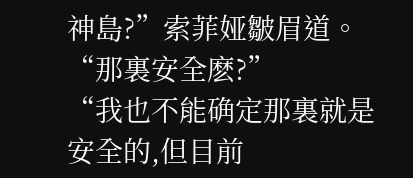神島?”索菲娅皺眉道。“那裏安全麽?”
“我也不能确定那裏就是安全的,但目前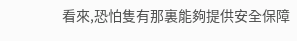看來,恐怕隻有那裏能夠提供安全保障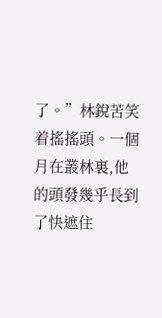了。”林銳苦笑着搖搖頭。一個月在叢林裏,他的頭發幾乎長到了快遮住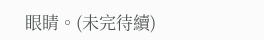眼睛。(未完待續)